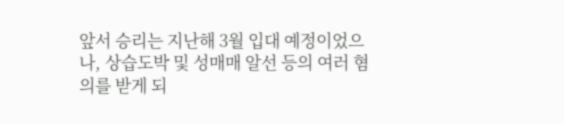앞서 승리는 지난해 3월 입대 예정이었으나, 상습도박 및 성매매 알선 등의 여러 혐의를 받게 되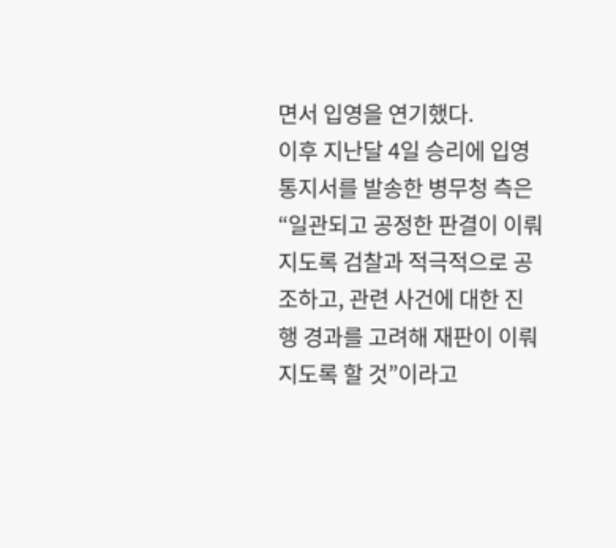면서 입영을 연기했다.
이후 지난달 4일 승리에 입영통지서를 발송한 병무청 측은 “일관되고 공정한 판결이 이뤄지도록 검찰과 적극적으로 공조하고, 관련 사건에 대한 진행 경과를 고려해 재판이 이뤄지도록 할 것”이라고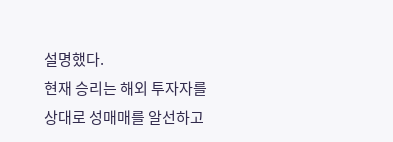설명했다.
현재 승리는 해외 투자자를 상대로 성매매를 알선하고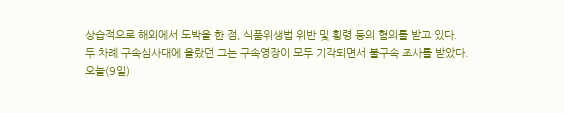상습적으로 해외에서 도박을 한 점, 식품위생법 위반 및 횡령 등의 혐의를 받고 있다.
두 차례 구속심사대에 올랐던 그는 구속영장이 모두 기각되면서 불구속 조사를 받았다.
오늘(9일)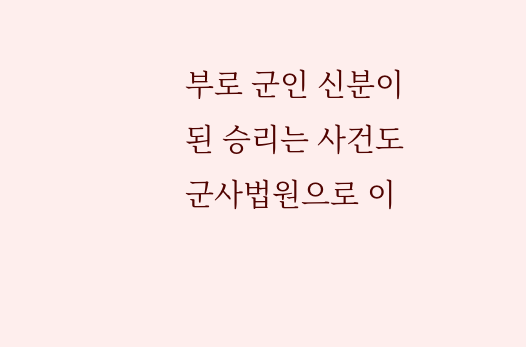부로 군인 신분이 된 승리는 사건도 군사법원으로 이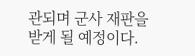관되며 군사 재판을 받게 될 예정이다.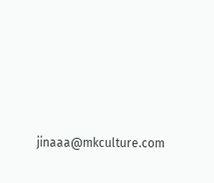jinaaa@mkculture.com